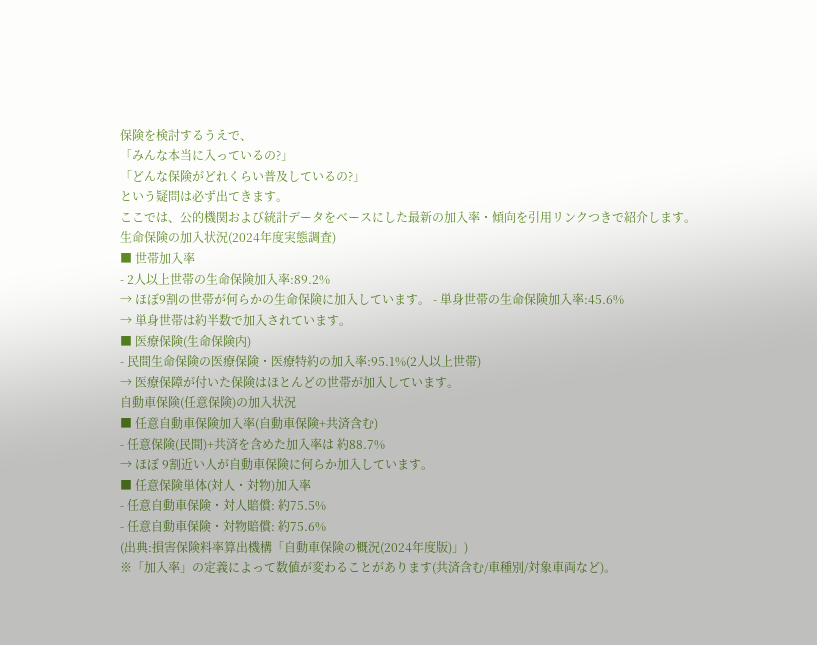保険を検討するうえで、
「みんな本当に入っているの?」
「どんな保険がどれくらい普及しているの?」
という疑問は必ず出てきます。
ここでは、公的機関および統計データをベースにした最新の加入率・傾向を引用リンクつきで紹介します。
生命保険の加入状況(2024年度実態調査)
■ 世帯加入率
- 2人以上世帯の生命保険加入率:89.2%
→ ほぼ9割の世帯が何らかの生命保険に加入しています。 - 単身世帯の生命保険加入率:45.6%
→ 単身世帯は約半数で加入されています。
■ 医療保険(生命保険内)
- 民間生命保険の医療保険・医療特約の加入率:95.1%(2人以上世帯)
→ 医療保障が付いた保険はほとんどの世帯が加入しています。
自動車保険(任意保険)の加入状況
■ 任意自動車保険加入率(自動車保険+共済含む)
- 任意保険(民間)+共済を含めた加入率は 約88.7%
→ ほぼ 9割近い人が自動車保険に何らか加入しています。
■ 任意保険単体(対人・対物)加入率
- 任意自動車保険・対人賠償: 約75.5%
- 任意自動車保険・対物賠償: 約75.6%
(出典:損害保険料率算出機構「自動車保険の概況(2024年度版)」)
※「加入率」の定義によって数値が変わることがあります(共済含む/車種別/対象車両など)。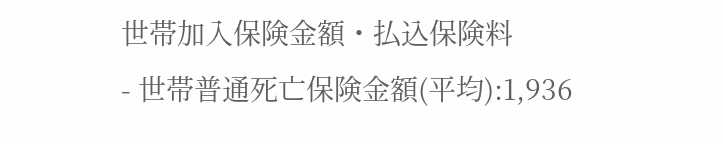世帯加入保険金額・払込保険料
- 世帯普通死亡保険金額(平均):1,936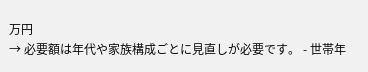万円
→ 必要額は年代や家族構成ごとに見直しが必要です。 - 世帯年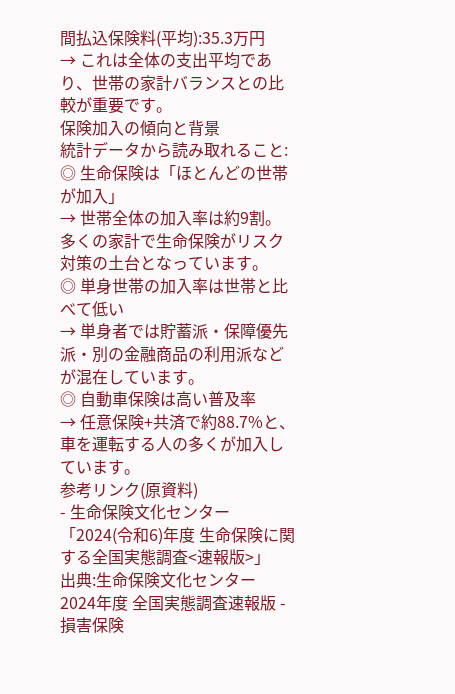間払込保険料(平均):35.3万円
→ これは全体の支出平均であり、世帯の家計バランスとの比較が重要です。
保険加入の傾向と背景
統計データから読み取れること:
◎ 生命保険は「ほとんどの世帯が加入」
→ 世帯全体の加入率は約9割。多くの家計で生命保険がリスク対策の土台となっています。
◎ 単身世帯の加入率は世帯と比べて低い
→ 単身者では貯蓄派・保障優先派・別の金融商品の利用派などが混在しています。
◎ 自動車保険は高い普及率
→ 任意保険+共済で約88.7%と、車を運転する人の多くが加入しています。
参考リンク(原資料)
- 生命保険文化センター「2024(令和6)年度 生命保険に関する全国実態調査<速報版>」
出典:生命保険文化センター 2024年度 全国実態調査速報版 - 損害保険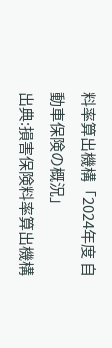料率算出機構「2024年度 自動車保険の概況」
出典:損害保険料率算出機構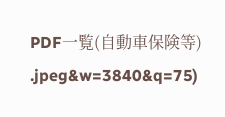PDF一覧(自動車保険等)
.jpeg&w=3840&q=75)